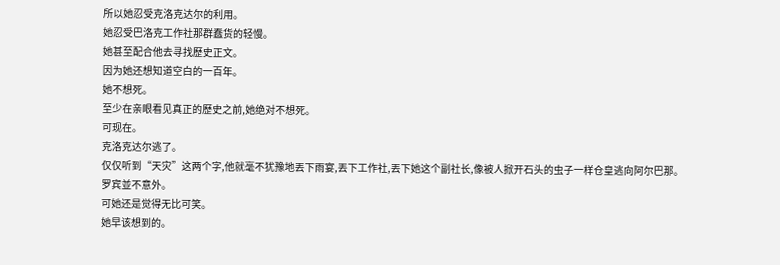所以她忍受克洛克达尔的利用。
她忍受巴洛克工作社那群蠢货的轻慢。
她甚至配合他去寻找歷史正文。
因为她还想知道空白的一百年。
她不想死。
至少在亲眼看见真正的歷史之前,她绝对不想死。
可现在。
克洛克达尔逃了。
仅仅听到“天灾”这两个字,他就毫不犹豫地丟下雨宴,丟下工作社,丟下她这个副社长,像被人掀开石头的虫子一样仓皇逃向阿尔巴那。
罗宾並不意外。
可她还是觉得无比可笑。
她早该想到的。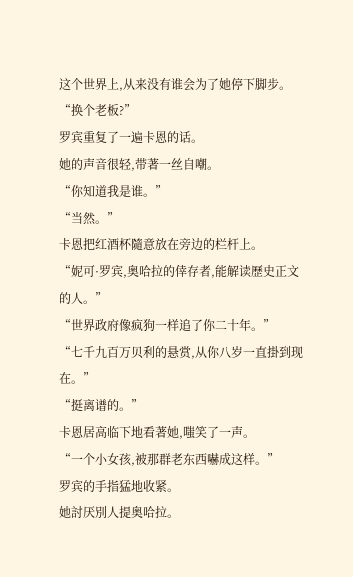这个世界上,从来没有谁会为了她停下脚步。
“换个老板?”
罗宾重复了一遍卡恩的话。
她的声音很轻,带著一丝自嘲。
“你知道我是谁。”
“当然。”
卡恩把红酒杯隨意放在旁边的栏杆上。
“妮可·罗宾,奥哈拉的倖存者,能解读歷史正文的人。”
“世界政府像疯狗一样追了你二十年。”
“七千九百万贝利的悬赏,从你八岁一直掛到现在。”
“挺离谱的。”
卡恩居高临下地看著她,嗤笑了一声。
“一个小女孩,被那群老东西嚇成这样。”
罗宾的手指猛地收紧。
她討厌別人提奥哈拉。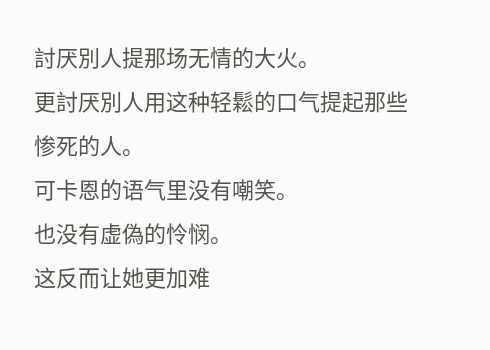討厌別人提那场无情的大火。
更討厌別人用这种轻鬆的口气提起那些惨死的人。
可卡恩的语气里没有嘲笑。
也没有虚偽的怜悯。
这反而让她更加难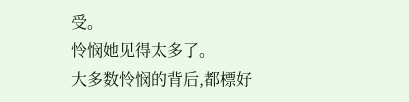受。
怜悯她见得太多了。
大多数怜悯的背后,都標好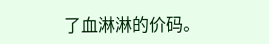了血淋淋的价码。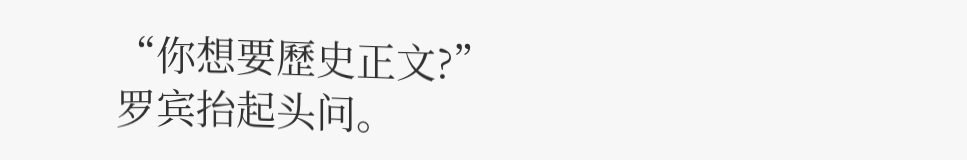“你想要歷史正文?”
罗宾抬起头问。